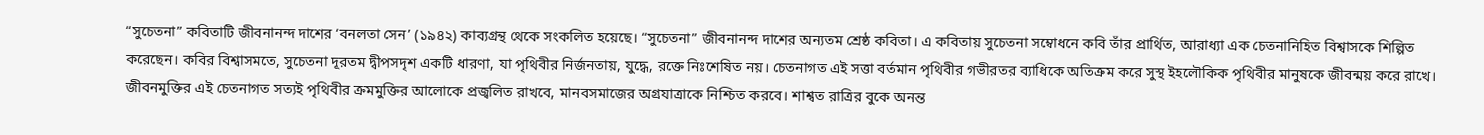“সুচেতনা” কবিতাটি জীবনানন্দ দাশের ‘বনলতা সেন’ (১৯৪২) কাব্যগ্রন্থ থেকে সংকলিত হয়েছে। “সুচেতনা” জীবনানন্দ দাশের অন্যতম শ্রেষ্ঠ কবিতা। এ কবিতায় সুচেতনা সম্বোধনে কবি তাঁর প্রার্থিত, আরাধ্যা এক চেতনানিহিত বিশ্বাসকে শিল্পিত করেছেন। কবির বিশ্বাসমতে, সুচেতনা দূরতম দ্বীপসদৃশ একটি ধারণা, যা পৃথিবীর নির্জনতায়, যুদ্ধে, রক্তে নিঃশেষিত নয়। চেতনাগত এই সত্তা বর্তমান পৃথিবীর গভীরতর ব্যাধিকে অতিক্রম করে সুস্থ ইহলৌকিক পৃথিবীর মানুষকে জীবন্ময় করে রাখে। জীবনমুক্তির এই চেতনাগত সত্যই পৃথিবীর ক্রমমুক্তির আলোকে প্রজ্বলিত রাখবে, মানবসমাজের অগ্রযাত্রাকে নিশ্চিত করবে। শাশ্বত রাত্রির বুকে অনন্ত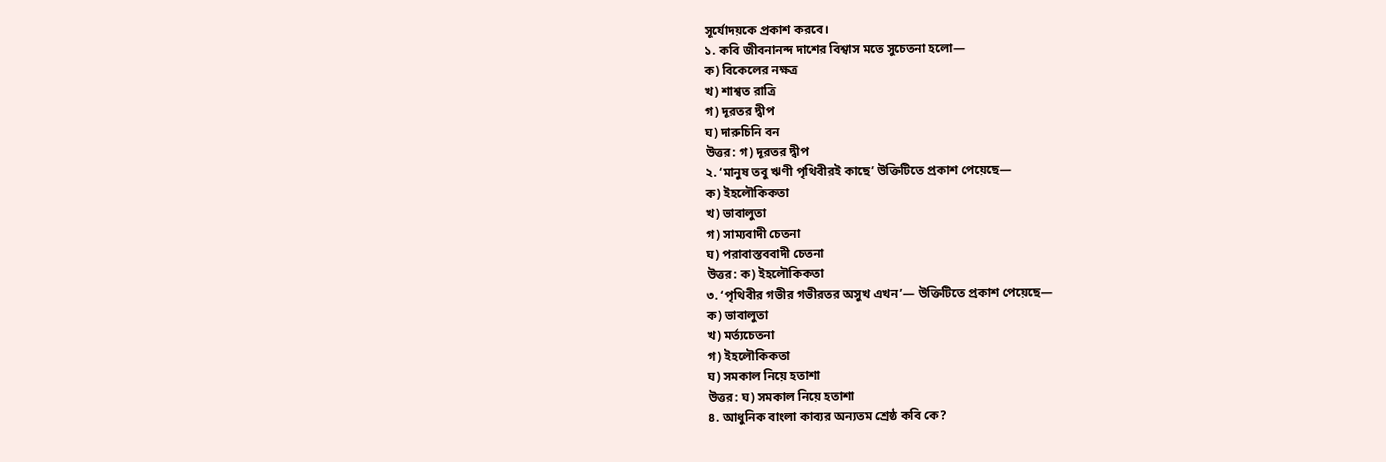সূর্যোদয়কে প্রকাশ করবে।
১. কবি জীবনানন্দ দাশের বিশ্বাস মতে সুচেতনা হলো—
ক) বিকেলের নক্ষত্র
খ) শাশ্বত রাত্রি
গ) দূরতর দ্বীপ
ঘ) দারুচিনি বন
উত্তর: গ) দূরতর দ্বীপ
২. ‘মানুষ তবু ঋণী পৃথিবীরই কাছে’ উক্তিটিতে প্রকাশ পেয়েছে—
ক) ইহলৌকিকতা
খ) ভাবালুতা
গ) সাম্যবাদী চেতনা
ঘ) পরাবাস্তববাদী চেতনা
উত্তর: ক) ইহলৌকিকতা
৩. ‘পৃথিবীর গভীর গভীরতর অসুখ এখন’— উক্তিটিতে প্রকাশ পেয়েছে—
ক) ভাবালুতা
খ) মর্ত্যচেতনা
গ) ইহলৌকিকতা
ঘ) সমকাল নিয়ে হতাশা
উত্তর: ঘ) সমকাল নিয়ে হতাশা
৪. আধুনিক বাংলা কাব্যর অন্যতম শ্রেষ্ঠ কবি কে?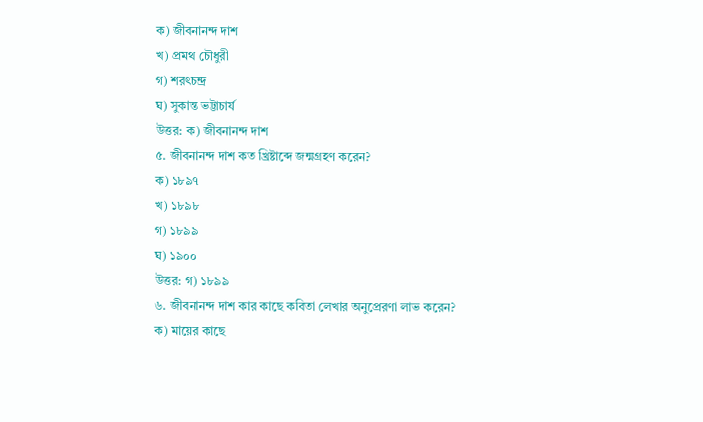ক) জীবনানন্দ দাশ
খ) প্রমথ চৌধুরী
গ) শরৎচন্দ্র
ঘ) সুকান্ত ভট্টাচার্য
উত্তর: ক) জীবনানন্দ দাশ
৫. জীবনানন্দ দাশ কত খ্রিষ্টাব্দে জন্মগ্রহণ করেন?
ক) ১৮৯৭
খ) ১৮৯৮
গ) ১৮৯৯
ঘ) ১৯০০
উত্তর: গ) ১৮৯৯
৬. জীবনানন্দ দাশ কার কাছে কবিতা লেখার অনুপ্রেরণা লাভ করেন?
ক) মায়ের কাছে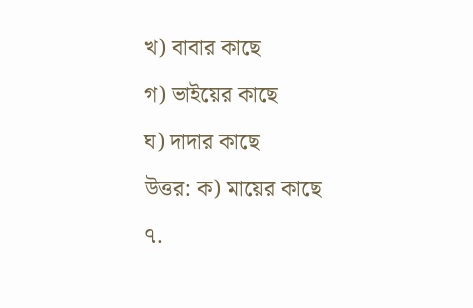খ) বাবার কাছে
গ) ভাইয়ের কাছে
ঘ) দাদার কাছে
উত্তর: ক) মায়ের কাছে
৭.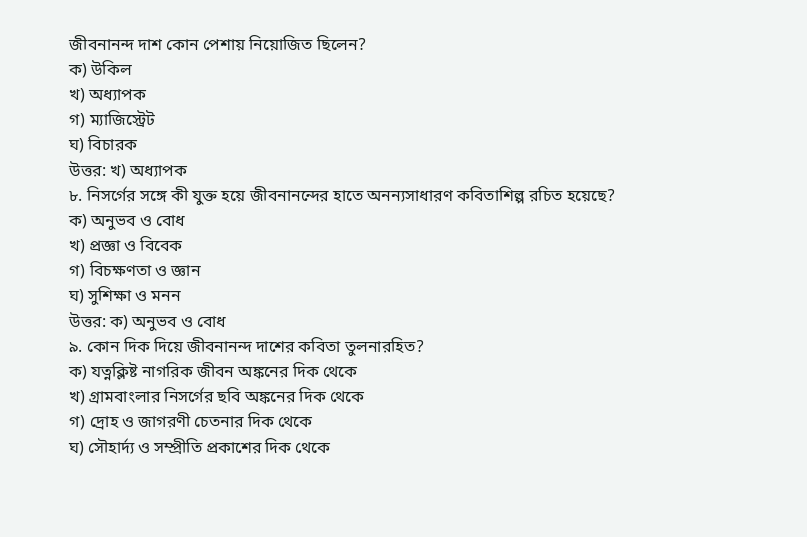জীবনানন্দ দাশ কোন পেশায় নিয়োজিত ছিলেন?
ক) উকিল
খ) অধ্যাপক
গ) ম্যাজিস্ট্রেট
ঘ) বিচারক
উত্তর: খ) অধ্যাপক
৮. নিসর্গের সঙ্গে কী যুক্ত হয়ে জীবনানন্দের হাতে অনন্যসাধারণ কবিতাশিল্প রচিত হয়েছে?
ক) অনুভব ও বোধ
খ) প্রজ্ঞা ও বিবেক
গ) বিচক্ষণতা ও জ্ঞান
ঘ) সুশিক্ষা ও মনন
উত্তর: ক) অনুভব ও বোধ
৯. কোন দিক দিয়ে জীবনানন্দ দাশের কবিতা তুলনারহিত?
ক) যত্নক্লিষ্ট নাগরিক জীবন অঙ্কনের দিক থেকে
খ) গ্রামবাংলার নিসর্গের ছবি অঙ্কনের দিক থেকে
গ) দ্রোহ ও জাগরণী চেতনার দিক থেকে
ঘ) সৌহার্দ্য ও সম্প্রীতি প্রকাশের দিক থেকে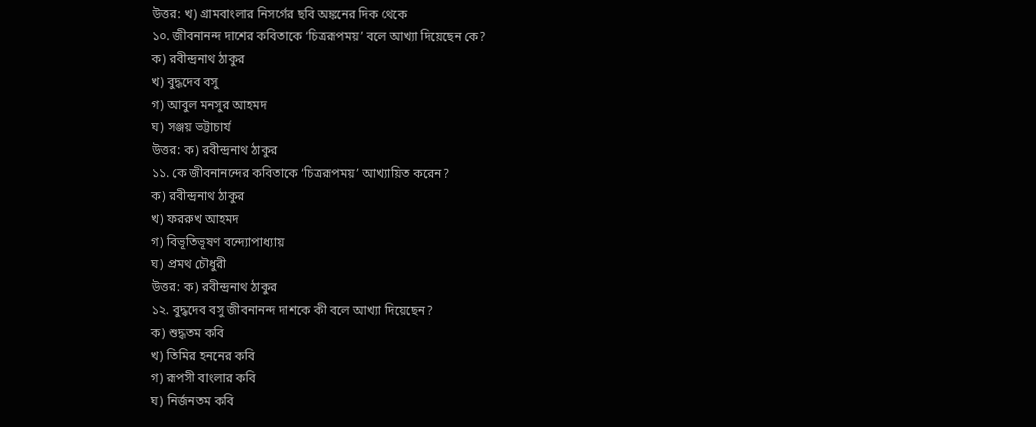উত্তর: খ) গ্রামবাংলার নিসর্গের ছবি অঙ্কনের দিক থেকে
১০. জীবনানন্দ দাশের কবিতাকে ‘চিত্ররূপময়’ বলে আখ্যা দিয়েছেন কে?
ক) রবীন্দ্রনাথ ঠাকুর
খ) বুদ্ধদেব বসু
গ) আবুল মনসুর আহমদ
ঘ) সঞ্জয় ভট্টাচার্য
উত্তর: ক) রবীন্দ্রনাথ ঠাকুর
১১. কে জীবনানন্দের কবিতাকে ‘চিত্ররূপময়’ আখ্যায়িত করেন?
ক) রবীন্দ্রনাথ ঠাকুর
খ) ফররুখ আহমদ
গ) বিভূতিভূষণ বন্দ্যোপাধ্যায়
ঘ) প্রমথ চৌধুরী
উত্তর: ক) রবীন্দ্রনাথ ঠাকুর
১২. বুদ্ধদেব বসু জীবনানন্দ দাশকে কী বলে আখ্যা দিয়েছেন?
ক) শুদ্ধতম কবি
খ) তিমির হননের কবি
গ) রূপসী বাংলার কবি
ঘ) নির্জনতম কবি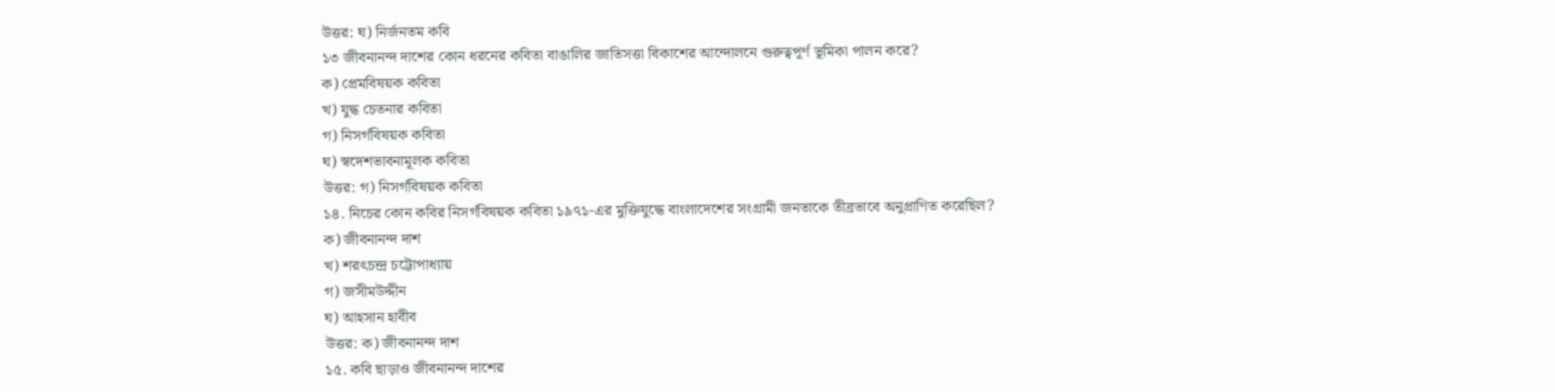উত্তর: ঘ) নির্জনতম কবি
১৩ জীবনানন্দ দাশের কোন ধরনের কবিতা বাঙালির জাতিসত্তা বিকাশের আন্দোলনে গুরুত্বপূর্ণ ভূমিকা পালন করে?
ক) প্রেমবিষয়ক কবিতা
খ) যুদ্ধ চেতনার কবিতা
গ) নিসর্গবিষয়ক কবিতা
ঘ) স্বদেশভাবনামূলক কবিতা
উত্তর: গ) নিসর্গবিষয়ক কবিতা
১৪. নিচের কোন কবির নিসর্গবিষয়ক কবিতা ১৯৭১-এর মুক্তিযুদ্ধে বাংলাদেশের সংগ্রামী জনতাকে তীব্রভাবে অনুপ্রাণিত করেছিল?
ক) জীবনানন্দ দাশ
খ) শরৎচন্দ্র চট্টোপাধ্যায়
গ) জসীমউদ্দীন
ঘ) আহসান হাবীব
উত্তর: ক) জীবনানন্দ দাশ
১৫. কবি ছাড়াও জীবনানন্দ দাশের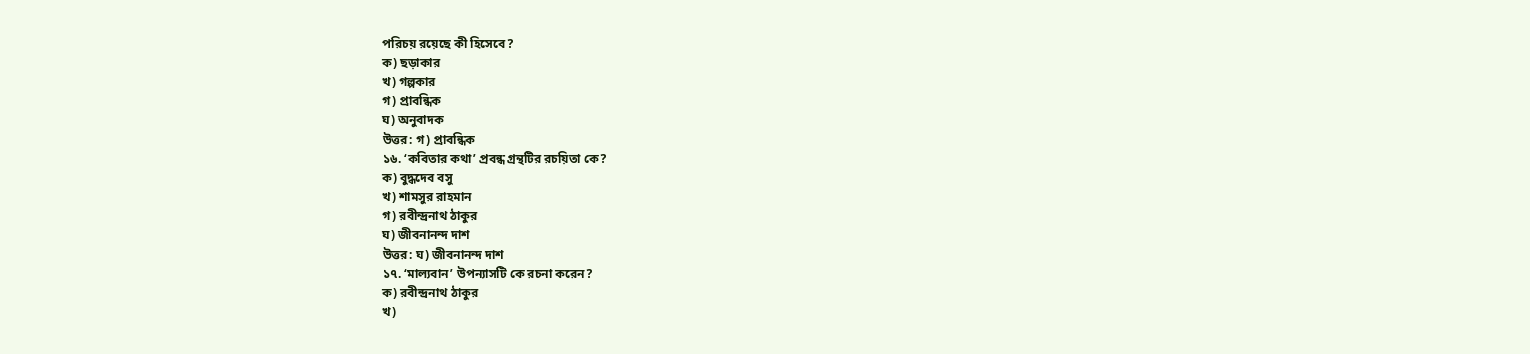পরিচয় রয়েছে কী হিসেবে?
ক) ছড়াকার
খ) গল্পকার
গ) প্রাবন্ধিক
ঘ) অনুবাদক
উত্তর: গ) প্রাবন্ধিক
১৬. ‘কবিতার কথা’ প্রবন্ধ গ্রন্থটির রচয়িতা কে?
ক) বুদ্ধদেব বসু
খ) শামসুর রাহমান
গ) রবীন্দ্রনাথ ঠাকুর
ঘ) জীবনানন্দ দাশ
উত্তর: ঘ) জীবনানন্দ দাশ
১৭. ‘মাল্যবান’ উপন্যাসটি কে রচনা করেন?
ক) রবীন্দ্রনাথ ঠাকুর
খ)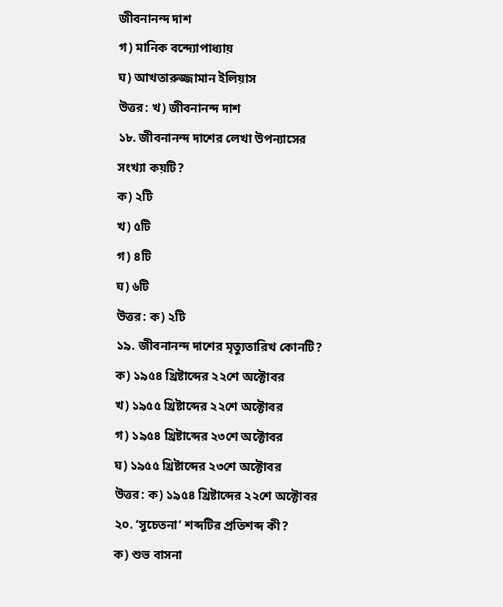জীবনানন্দ দাশ
গ) মানিক বন্দ্যোপাধ্যায়
ঘ) আখতারুজ্জামান ইলিয়াস
উত্তর: খ) জীবনানন্দ দাশ
১৮. জীবনানন্দ দাশের লেখা উপন্যাসের সংখ্যা কয়টি?
ক) ২টি
খ) ৫টি
গ) ৪টি
ঘ) ৬টি
উত্তর: ক) ২টি
১৯. জীবনানন্দ দাশের মৃত্যুতারিখ কোনটি?
ক) ১৯৫৪ খ্রিষ্টাব্দের ২২শে অক্টোবর
খ) ১৯৫৫ খ্রিষ্টাব্দের ২২শে অক্টোবর
গ) ১৯৫৪ খ্রিষ্টাব্দের ২৩শে অক্টোবর
ঘ) ১৯৫৫ খ্রিষ্টাব্দের ২৩শে অক্টোবর
উত্তর: ক) ১৯৫৪ খ্রিষ্টাব্দের ২২শে অক্টোবর
২০. ‘সুচেতনা’ শব্দটির প্রতিশব্দ কী?
ক) শুভ বাসনা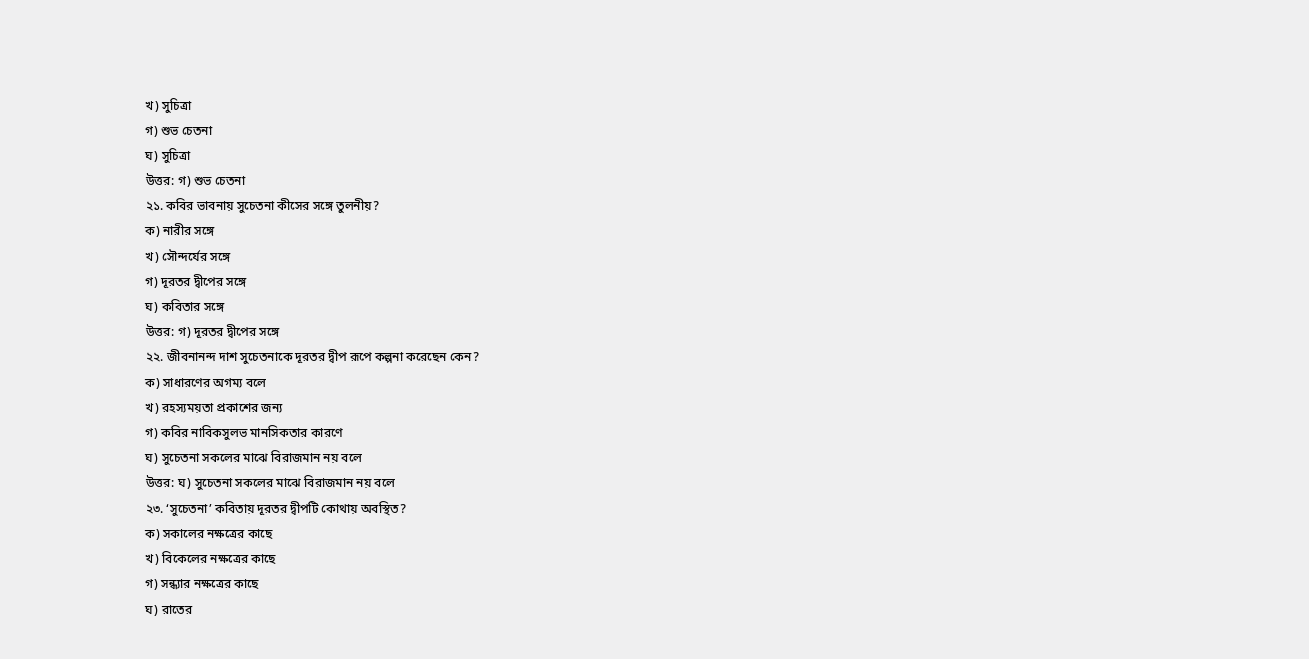খ) সুচিত্রা
গ) শুভ চেতনা
ঘ) সুচিত্রা
উত্তর: গ) শুভ চেতনা
২১. কবির ভাবনায় সুচেতনা কীসের সঙ্গে তুলনীয়?
ক) নারীর সঙ্গে
খ) সৌন্দর্যের সঙ্গে
গ) দূরতর দ্বীপের সঙ্গে
ঘ) কবিতার সঙ্গে
উত্তর: গ) দূরতর দ্বীপের সঙ্গে
২২. জীবনানন্দ দাশ সুচেতনাকে দূরতর দ্বীপ রূপে কল্পনা করেছেন কেন?
ক) সাধারণের অগম্য বলে
খ) রহস্যময়তা প্রকাশের জন্য
গ) কবির নাবিকসুলভ মানসিকতার কারণে
ঘ) সুচেতনা সকলের মাঝে বিরাজমান নয় বলে
উত্তর: ঘ) সুচেতনা সকলের মাঝে বিরাজমান নয় বলে
২৩. ‘সুচেতনা’ কবিতায় দূরতর দ্বীপটি কোথায় অবস্থিত?
ক) সকালের নক্ষত্রের কাছে
খ) বিকেলের নক্ষত্রের কাছে
গ) সন্ধ্যার নক্ষত্রের কাছে
ঘ) রাতের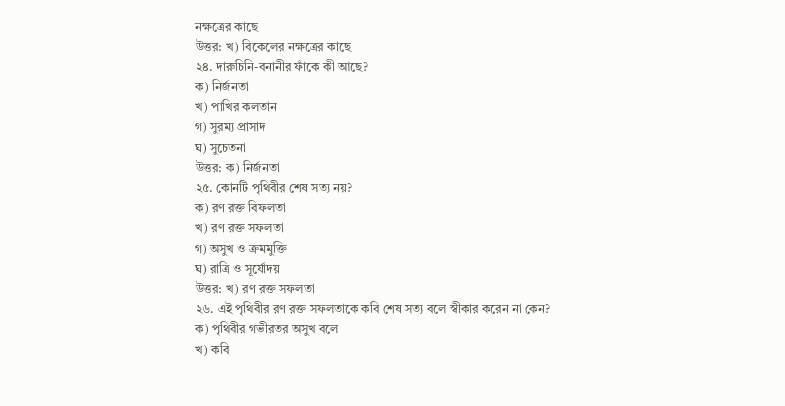নক্ষত্রের কাছে
উত্তর: খ) বিকেলের নক্ষত্রের কাছে
২৪. দারুচিনি-বনানীর ফাঁকে কী আছে?
ক) নির্জনতা
খ) পাখির কলতান
গ) সুরম্য প্রাসাদ
ঘ) সুচেতনা
উত্তর: ক) নির্জনতা
২৫. কোনটি পৃথিবীর শেষ সত্য নয়?
ক) রণ রক্ত বিফলতা
খ) রণ রক্ত সফলতা
গ) অসুখ ও ক্রমমুক্তি
ঘ) রাত্রি ও সূর্যোদয়
উত্তর: খ) রণ রক্ত সফলতা
২৬. এই পৃথিবীর রণ রক্ত সফলতাকে কবি শেষ সত্য বলে স্বীকার করেন না কেন?
ক) পৃথিবীর গভীরতর অসুখ বলে
খ) কবি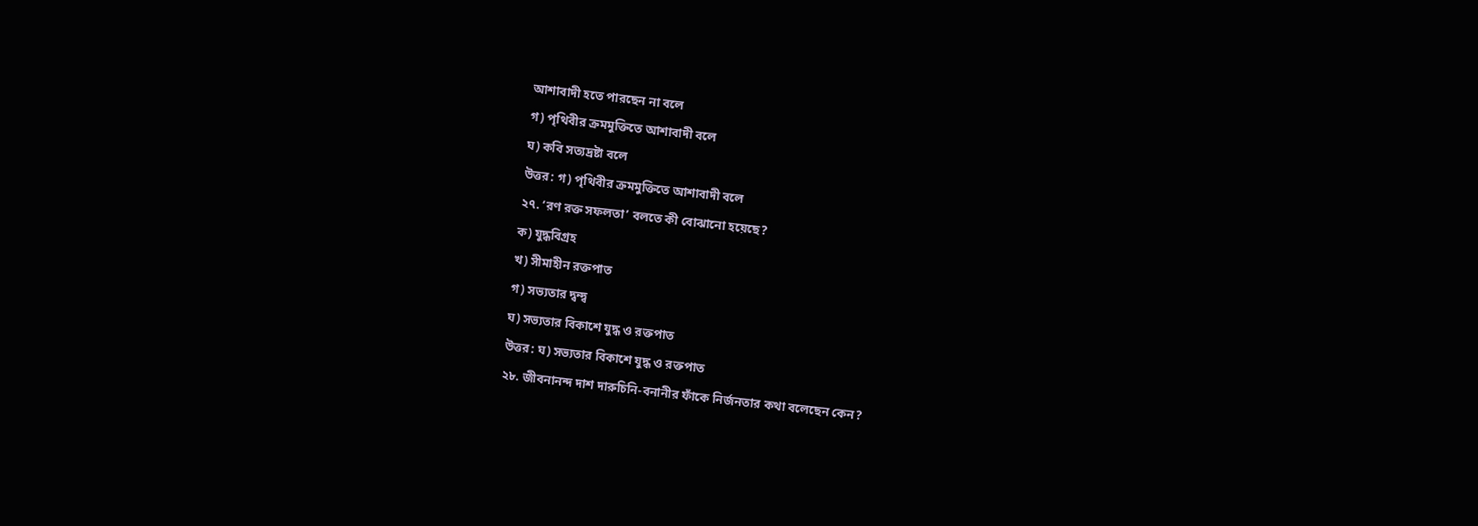আশাবাদী হতে পারছেন না বলে
গ) পৃথিবীর ক্রমমুক্তিতে আশাবাদী বলে
ঘ) কবি সত্যদ্রষ্টা বলে
উত্তর: গ) পৃথিবীর ক্রমমুক্তিতে আশাবাদী বলে
২৭. ‘রণ রক্ত সফলতা’ বলতে কী বোঝানো হয়েছে?
ক) যুদ্ধবিগ্রহ
খ) সীমাহীন রক্তপাত
গ) সভ্যতার দ্বন্দ্ব
ঘ) সভ্যতার বিকাশে যুদ্ধ ও রক্তপাত
উত্তর: ঘ) সভ্যতার বিকাশে যুদ্ধ ও রক্তপাত
২৮. জীবনানন্দ দাশ দারুচিনি-বনানীর ফাঁকে নির্জনতার কথা বলেছেন কেন?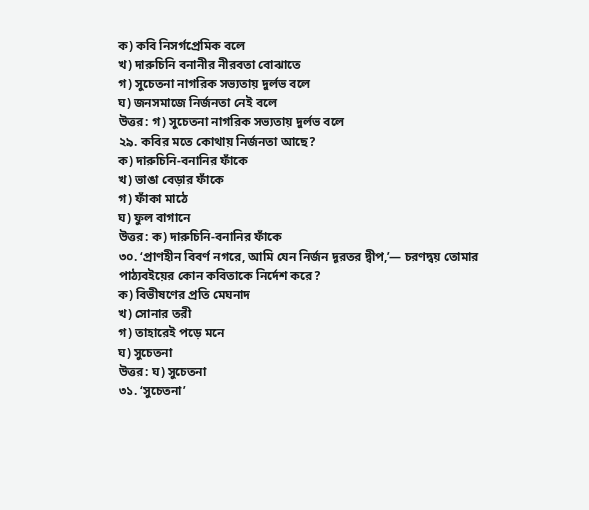ক) কবি নিসর্গপ্রেমিক বলে
খ) দারুচিনি বনানীর নীরবতা বোঝাতে
গ) সুচেতনা নাগরিক সভ্যতায় দুর্লভ বলে
ঘ) জনসমাজে নির্জনতা নেই বলে
উত্তর: গ) সুচেতনা নাগরিক সভ্যতায় দুর্লভ বলে
২৯. কবির মতে কোথায় নির্জনতা আছে?
ক) দারুচিনি-বনানির ফাঁকে
খ) ভাঙা বেড়ার ফাঁকে
গ) ফাঁকা মাঠে
ঘ) ফুল বাগানে
উত্তর: ক) দারুচিনি-বনানির ফাঁকে
৩০. ‘প্রাণহীন বিবর্ণ নগরে, আমি যেন নির্জন দূরতর দ্বীপ,’— চরণদ্বয় তোমার পাঠ্যবইয়ের কোন কবিতাকে নির্দেশ করে?
ক) বিভীষণের প্রতি মেঘনাদ
খ) সোনার তরী
গ) তাহারেই পড়ে মনে
ঘ) সুচেতনা
উত্তর: ঘ) সুচেতনা
৩১. ‘সুচেতনা’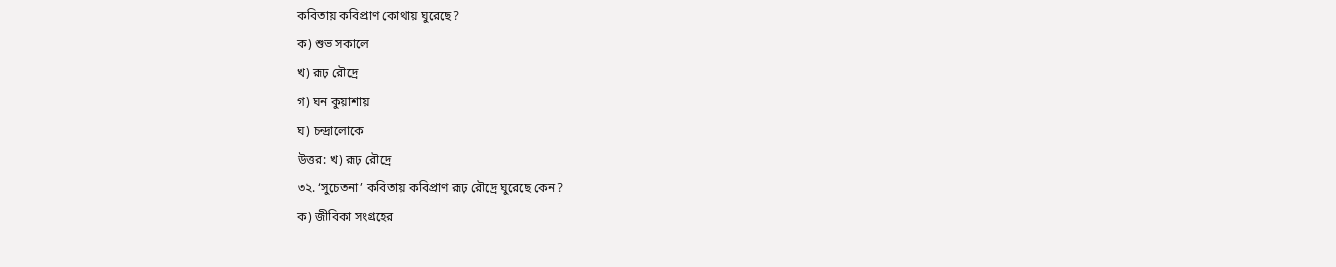কবিতায় কবিপ্রাণ কোথায় ঘুরেছে?
ক) শুভ সকালে
খ) রূঢ় রৌদ্রে
গ) ঘন কুয়াশায়
ঘ) চন্দ্রালোকে
উত্তর: খ) রূঢ় রৌদ্রে
৩২. ‘সুচেতনা’ কবিতায় কবিপ্রাণ রূঢ় রৌদ্রে ঘুরেছে কেন?
ক) জীবিকা সংগ্রহের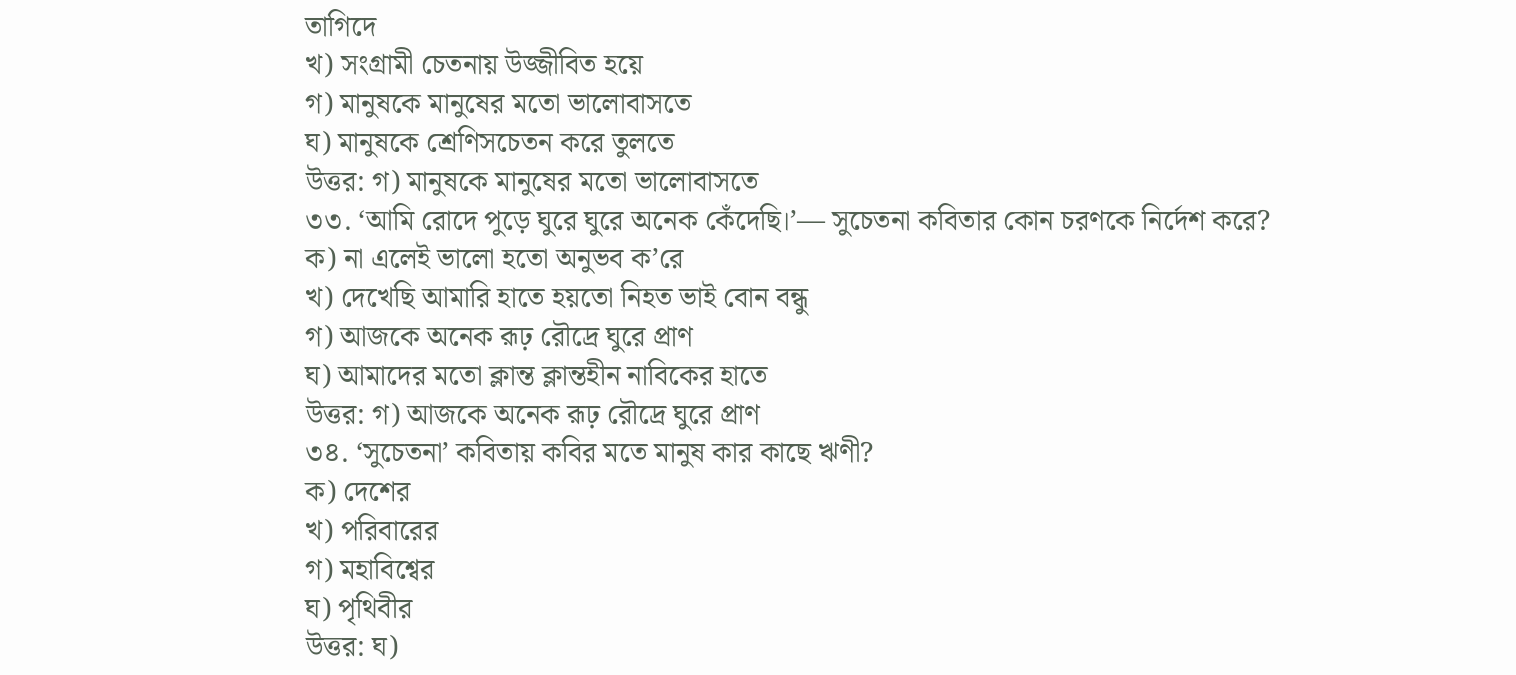তাগিদে
খ) সংগ্রামী চেতনায় উজ্জীবিত হয়ে
গ) মানুষকে মানুষের মতো ভালোবাসতে
ঘ) মানুষকে শ্রেণিসচেতন করে তুলতে
উত্তর: গ) মানুষকে মানুষের মতো ভালোবাসতে
৩৩. ‘আমি রোদে পুড়ে ঘুরে ঘুরে অনেক কেঁদেছি।’— সুচেতনা কবিতার কোন চরণকে নির্দেশ করে?
ক) না এলেই ভালো হতো অনুভব ক’রে
খ) দেখেছি আমারি হাতে হয়তো নিহত ভাই বোন বন্ধু
গ) আজকে অনেক রূঢ় রৌদ্রে ঘুরে প্রাণ
ঘ) আমাদের মতো ক্লান্ত ক্লান্তহীন নাবিকের হাতে
উত্তর: গ) আজকে অনেক রূঢ় রৌদ্রে ঘুরে প্রাণ
৩৪. ‘সুচেতনা’ কবিতায় কবির মতে মানুষ কার কাছে ঋণী?
ক) দেশের
খ) পরিবারের
গ) মহাবিশ্বের
ঘ) পৃথিবীর
উত্তর: ঘ)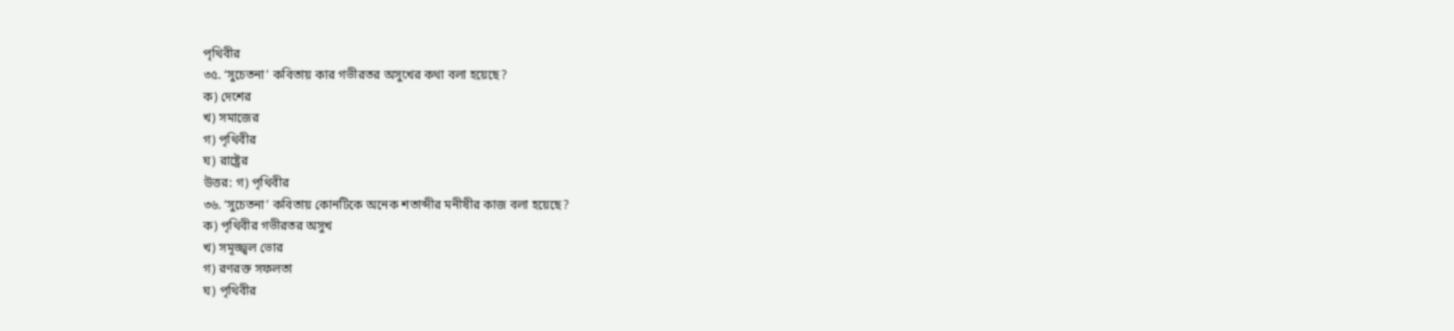পৃথিবীর
৩৫. ‘সুচেতনা’ কবিতায় কার গভীরতর অসুখের কথা বলা হয়েছে?
ক) দেশের
খ) সমাজের
গ) পৃথিবীর
ঘ) রাষ্ট্রের
উত্তর: গ) পৃথিবীর
৩৬. ‘সুচেতনা’ কবিতায় কোনটিকে অনেক শতাব্দীর মনীষীর কাজ বলা হয়েছে?
ক) পৃথিবীর গভীরতর অসুখ
খ) সমূজ্জ্বল ভোর
গ) রণরক্ত সফলতা
ঘ) পৃথিবীর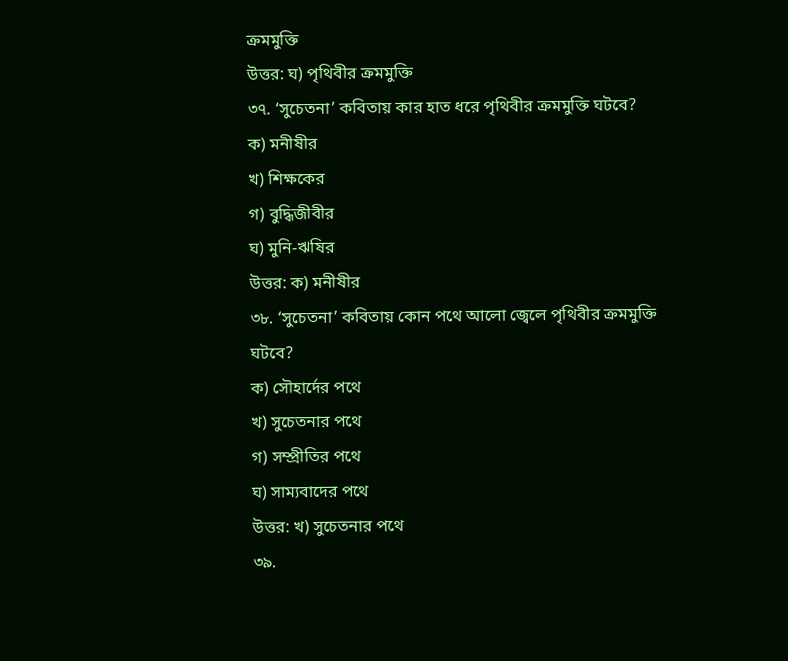ক্রমমুক্তি
উত্তর: ঘ) পৃথিবীর ক্রমমুক্তি
৩৭. ‘সুচেতনা’ কবিতায় কার হাত ধরে পৃথিবীর ক্রমমুক্তি ঘটবে?
ক) মনীষীর
খ) শিক্ষকের
গ) বুদ্ধিজীবীর
ঘ) মুনি-ঋষির
উত্তর: ক) মনীষীর
৩৮. ‘সুচেতনা’ কবিতায় কোন পথে আলো জ্বেলে পৃথিবীর ক্রমমুক্তি ঘটবে?
ক) সৌহার্দের পথে
খ) সুচেতনার পথে
গ) সম্প্রীতির পথে
ঘ) সাম্যবাদের পথে
উত্তর: খ) সুচেতনার পথে
৩৯.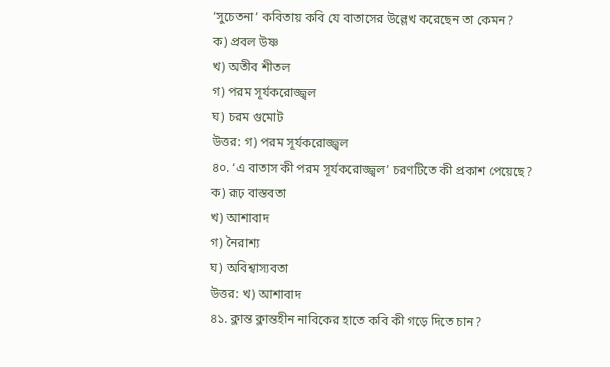‘সুচেতনা’ কবিতায় কবি যে বাতাসের উল্লেখ করেছেন তা কেমন?
ক) প্রবল উষ্ণ
খ) অতীব শীতল
গ) পরম সূর্যকরোজ্জ্বল
ঘ) চরম গুমোট
উত্তর: গ) পরম সূর্যকরোজ্জ্বল
৪০. ‘এ বাতাস কী পরম সূর্যকরোজ্জ্বল’ চরণটিতে কী প্রকাশ পেয়েছে?
ক) রূঢ় বাস্তবতা
খ) আশাবাদ
গ) নৈরাশ্য
ঘ) অবিশ্বাস্যবতা
উত্তর: খ) আশাবাদ
৪১. ক্লান্ত ক্লান্তহীন নাবিকের হাতে কবি কী গড়ে দিতে চান?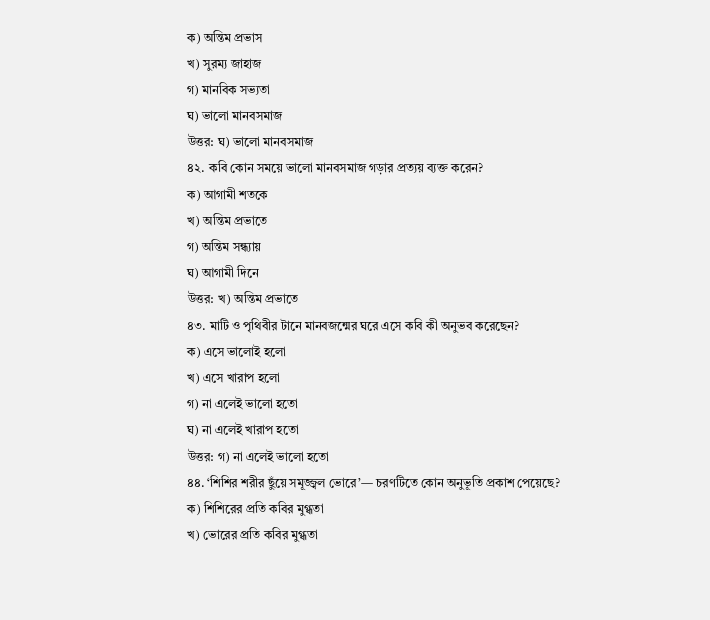ক) অন্তিম প্রভাস
খ) সুরম্য জাহাজ
গ) মানবিক সভ্যতা
ঘ) ভালো মানবসমাজ
উত্তর: ঘ) ভালো মানবসমাজ
৪২. কবি কোন সময়ে ভালো মানবসমাজ গড়ার প্রত্যয় ব্যক্ত করেন?
ক) আগামী শতকে
খ) অন্তিম প্রভাতে
গ) অন্তিম সন্ধ্যায়
ঘ) আগামী দিনে
উত্তর: খ) অন্তিম প্রভাতে
৪৩. মাটি ও পৃথিবীর টানে মানবজন্মের ঘরে এসে কবি কী অনুভব করেছেন?
ক) এসে ভালোই হলো
খ) এসে খারাপ হলো
গ) না এলেই ভালো হতো
ঘ) না এলেই খারাপ হতো
উত্তর: গ) না এলেই ভালো হতো
৪৪. ‘শিশির শরীর ছুঁয়ে সমূজ্জ্বল ভোরে’— চরণটিতে কোন অনুভূতি প্রকাশ পেয়েছে?
ক) শিশিরের প্রতি কবির মুগ্ধতা
খ) ভোরের প্রতি কবির মুগ্ধতা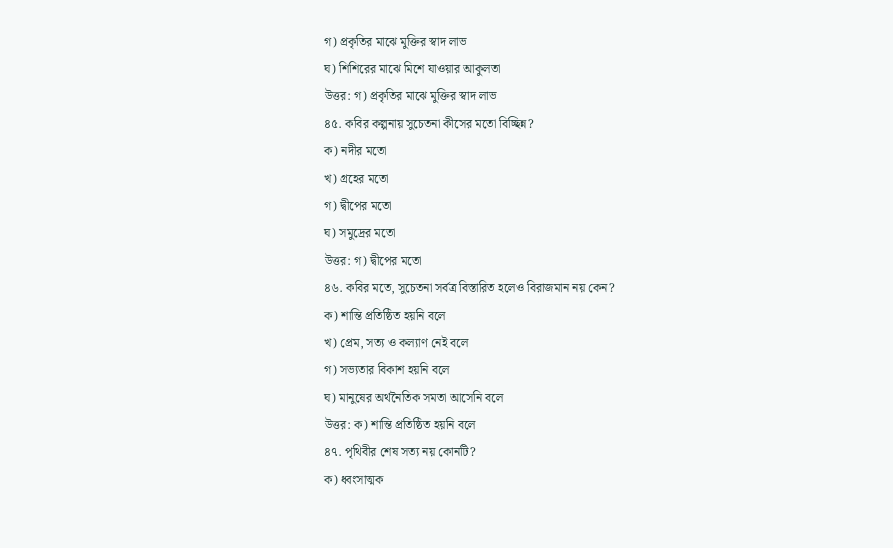গ) প্রকৃতির মাঝে মুক্তির স্বাদ লাভ
ঘ) শিশিরের মাঝে মিশে যাওয়ার আকুলতা
উত্তর: গ) প্রকৃতির মাঝে মুক্তির স্বাদ লাভ
৪৫. কবির কল্পনায় সুচেতনা কীসের মতো বিচ্ছিন্ন?
ক) নদীর মতো
খ) গ্রহের মতো
গ) দ্বীপের মতো
ঘ) সমুদ্রের মতো
উত্তর: গ) দ্বীপের মতো
৪৬. কবির মতে, সুচেতনা সর্বত্র বিস্তারিত হলেও বিরাজমান নয় কেন?
ক) শান্তি প্রতিষ্ঠিত হয়নি বলে
খ) প্রেম, সত্য ও কল্যাণ নেই বলে
গ) সভ্যতার বিকাশ হয়নি বলে
ঘ) মানুষের অর্থনৈতিক সমতা আসেনি বলে
উত্তর: ক) শান্তি প্রতিষ্ঠিত হয়নি বলে
৪৭. পৃথিবীর শেষ সত্য নয় কোনটি?
ক) ধ্বংসাত্মক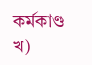কর্মকাণ্ড
খ)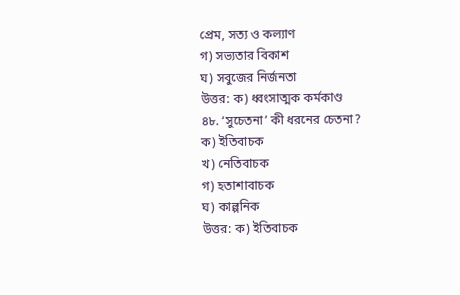প্রেম, সত্য ও কল্যাণ
গ) সভ্যতার বিকাশ
ঘ) সবুজের নির্জনতা
উত্তর: ক) ধ্বংসাত্মক কর্মকাণ্ড
৪৮. ‘সুচেতনা’ কী ধরনের চেতনা?
ক) ইতিবাচক
খ) নেতিবাচক
গ) হতাশাবাচক
ঘ) কাল্পনিক
উত্তর: ক) ইতিবাচক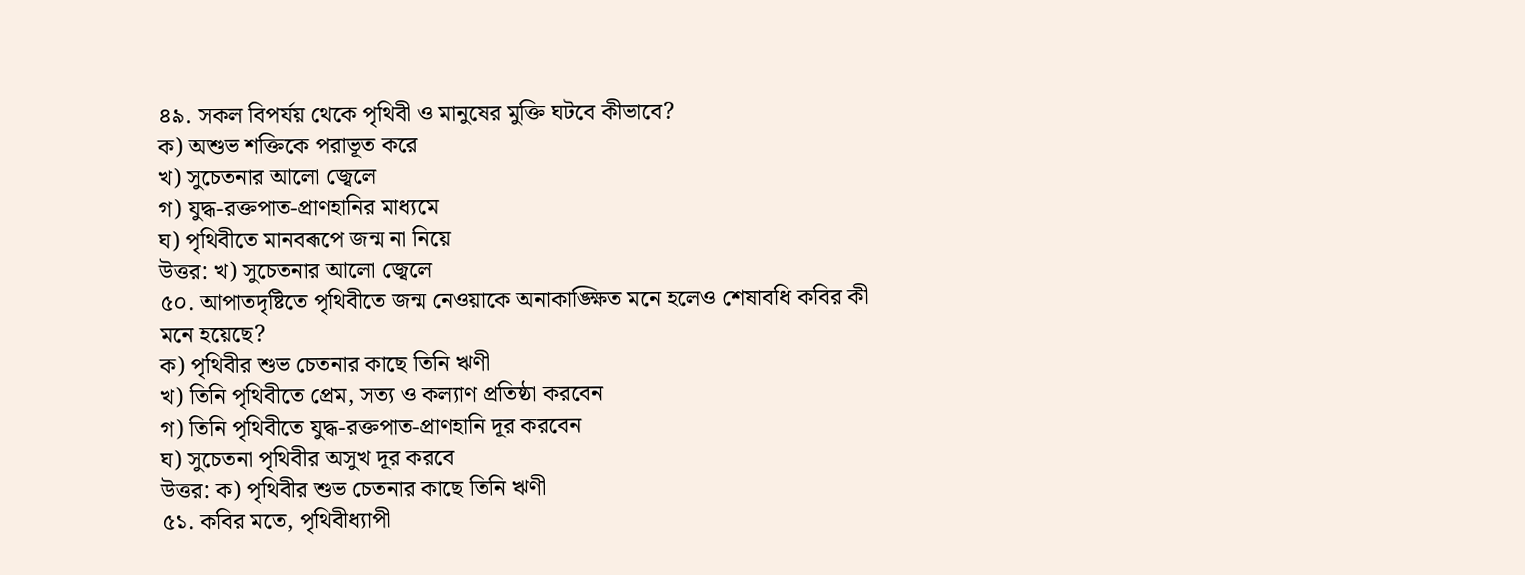৪৯. সকল বিপর্যয় থেকে পৃথিবী ও মানুষের মুক্তি ঘটবে কীভাবে?
ক) অশুভ শক্তিকে পরাভূত করে
খ) সুচেতনার আলো জ্বেলে
গ) যুদ্ধ-রক্তপাত-প্রাণহানির মাধ্যমে
ঘ) পৃথিবীতে মানবৰূপে জন্ম না নিয়ে
উত্তর: খ) সুচেতনার আলো জ্বেলে
৫০. আপাতদৃষ্টিতে পৃথিবীতে জন্ম নেওয়াকে অনাকাঙ্ক্ষিত মনে হলেও শেষাবধি কবির কী মনে হয়েছে?
ক) পৃথিবীর শুভ চেতনার কাছে তিনি ঋণী
খ) তিনি পৃথিবীতে প্রেম, সত্য ও কল্যাণ প্রতিষ্ঠা করবেন
গ) তিনি পৃথিবীতে যুদ্ধ-রক্তপাত-প্রাণহানি দূর করবেন
ঘ) সুচেতনা পৃথিবীর অসুখ দূর করবে
উত্তর: ক) পৃথিবীর শুভ চেতনার কাছে তিনি ঋণী
৫১. কবির মতে, পৃথিবীধ্যাপী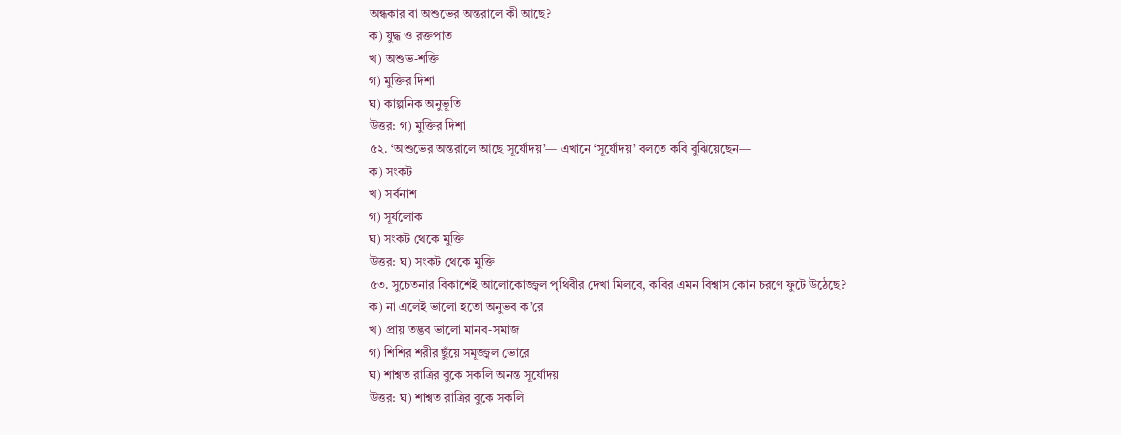অন্ধকার বা অশুভের অন্তরালে কী আছে?
ক) যুদ্ধ ও রক্তপাত
খ) অশুভ-শক্তি
গ) মুক্তির দিশা
ঘ) কাল্পনিক অনুভূতি
উত্তর: গ) মুক্তির দিশা
৫২. ‘অশুভের অন্তরালে আছে সূর্যোদয়’— এখানে ‘সূর্যোদয়’ বলতে কবি বুঝিয়েছেন—
ক) সংকট
খ) সর্বনাশ
গ) সূর্যলোক
ঘ) সংকট থেকে মুক্তি
উত্তর: ঘ) সংকট থেকে মুক্তি
৫৩. সুচেতনার বিকাশেই আলোকোজ্জ্বল পৃথিবীর দেখা মিলবে, কবির এমন বিশ্বাস কোন চরণে ফুটে উঠেছে?
ক) না এলেই ভালো হতো অনুভব ক’রে
খ) প্রায় তদ্ভব ভালো মানব-সমাজ
গ) শিশির শরীর ছুঁয়ে সমূজ্জ্বল ভোরে
ঘ) শাশ্বত রাত্রির বুকে সকলি অনন্ত সূর্যোদয়
উত্তর: ঘ) শাশ্বত রাত্রির বুকে সকলি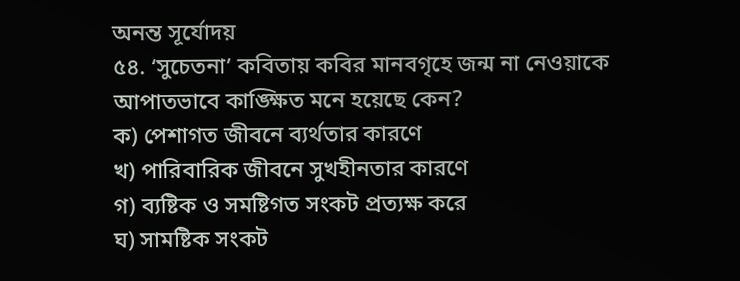অনন্ত সূর্যোদয়
৫৪. ‘সুচেতনা’ কবিতায় কবির মানবগৃহে জন্ম না নেওয়াকে আপাতভাবে কাঙ্ক্ষিত মনে হয়েছে কেন?
ক) পেশাগত জীবনে ব্যর্থতার কারণে
খ) পারিবারিক জীবনে সুখহীনতার কারণে
গ) ব্যষ্টিক ও সমষ্টিগত সংকট প্রত্যক্ষ করে
ঘ) সামষ্টিক সংকট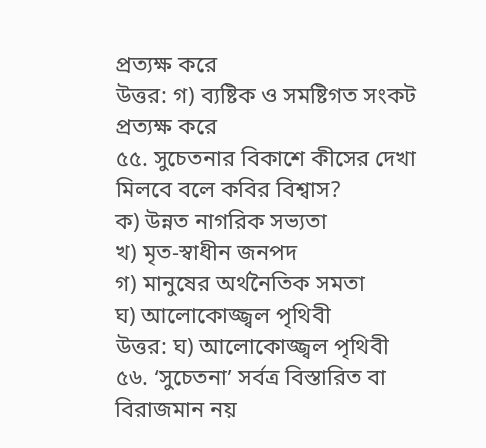প্রত্যক্ষ করে
উত্তর: গ) ব্যষ্টিক ও সমষ্টিগত সংকট প্রত্যক্ষ করে
৫৫. সুচেতনার বিকাশে কীসের দেখা মিলবে বলে কবির বিশ্বাস?
ক) উন্নত নাগরিক সভ্যতা
খ) মৃত-স্বাধীন জনপদ
গ) মানুষের অর্থনৈতিক সমতা
ঘ) আলোকোজ্জ্বল পৃথিবী
উত্তর: ঘ) আলোকোজ্জ্বল পৃথিবী
৫৬. ‘সুচেতনা’ সর্বত্র বিস্তারিত বা বিরাজমান নয়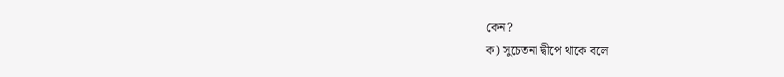কেন?
ক) সুচেতনা দ্বীপে থাকে বলে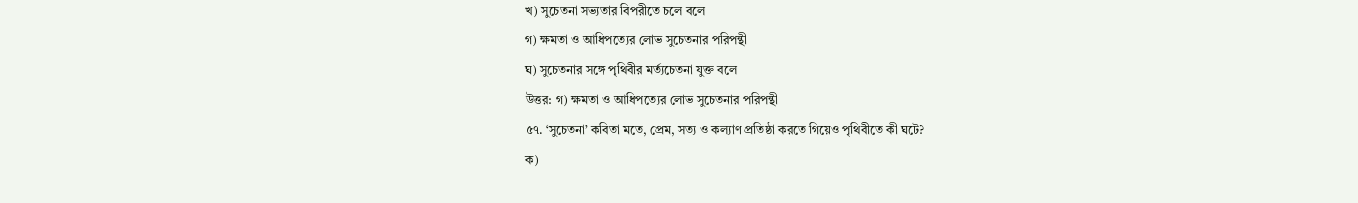খ) সুচেতনা সভ্যতার বিপরীতে চলে বলে
গ) ক্ষমতা ও আধিপত্যের লোভ সুচেতনার পরিপন্থী
ঘ) সুচেতনার সঙ্গে পৃথিবীর মর্ত্যচেতনা যুক্ত বলে
উত্তর: গ) ক্ষমতা ও আধিপত্যের লোভ সুচেতনার পরিপন্থী
৫৭. ‘সুচেতনা’ কবিতা মতে, প্রেম, সত্য ও কল্যাণ প্রতিষ্ঠা করতে গিয়েও পৃথিবীতে কী ঘটে?
ক)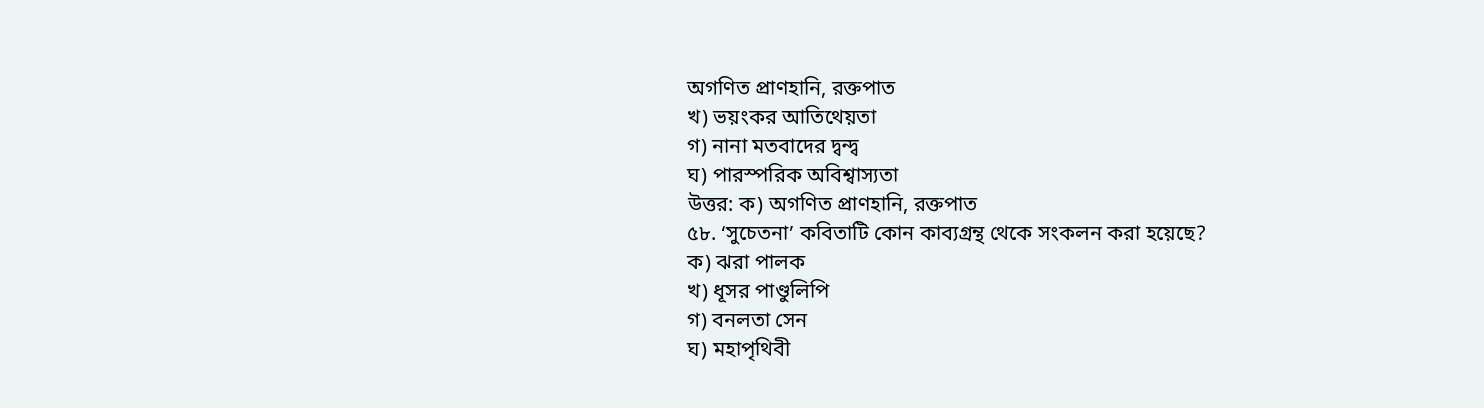অগণিত প্রাণহানি, রক্তপাত
খ) ভয়ংকর আতিথেয়তা
গ) নানা মতবাদের দ্বন্দ্ব
ঘ) পারস্পরিক অবিশ্বাস্যতা
উত্তর: ক) অগণিত প্রাণহানি, রক্তপাত
৫৮. ‘সুচেতনা’ কবিতাটি কোন কাব্যগ্রন্থ থেকে সংকলন করা হয়েছে?
ক) ঝরা পালক
খ) ধূসর পাণ্ডুলিপি
গ) বনলতা সেন
ঘ) মহাপৃথিবী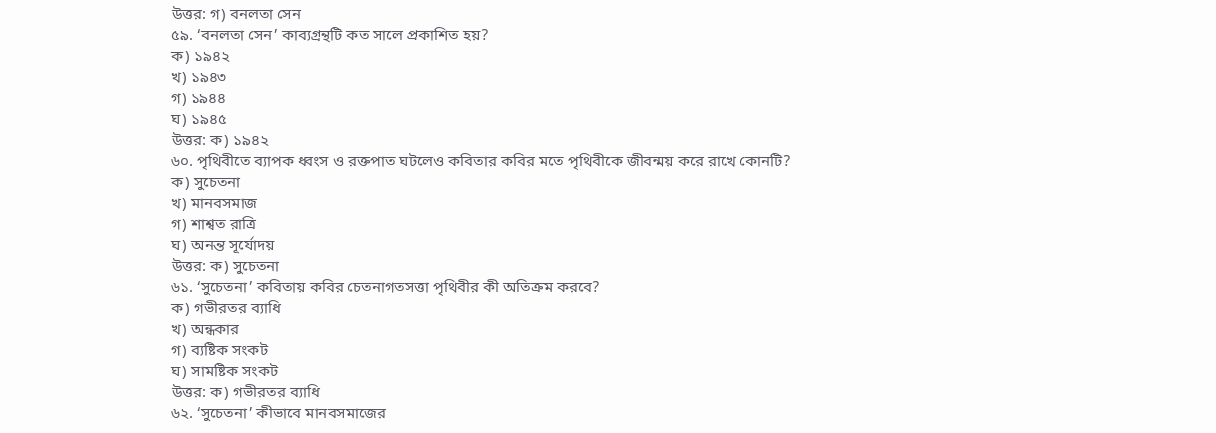উত্তর: গ) বনলতা সেন
৫৯. ‘বনলতা সেন’ কাব্যগ্রন্থটি কত সালে প্রকাশিত হয়?
ক) ১৯৪২
খ) ১৯৪৩
গ) ১৯৪৪
ঘ) ১৯৪৫
উত্তর: ক) ১৯৪২
৬০. পৃথিবীতে ব্যাপক ধ্বংস ও রক্তপাত ঘটলেও কবিতার কবির মতে পৃথিবীকে জীবন্ময় করে রাখে কোনটি?
ক) সুচেতনা
খ) মানবসমাজ
গ) শাশ্বত রাত্রি
ঘ) অনন্ত সূর্যোদয়
উত্তর: ক) সুচেতনা
৬১. ‘সুচেতনা’ কবিতায় কবির চেতনাগতসত্তা পৃথিবীর কী অতিক্রম করবে?
ক) গভীরতর ব্যাধি
খ) অন্ধকার
গ) ব্যষ্টিক সংকট
ঘ) সামষ্টিক সংকট
উত্তর: ক) গভীরতর ব্যাধি
৬২. ‘সুচেতনা’ কীভাবে মানবসমাজের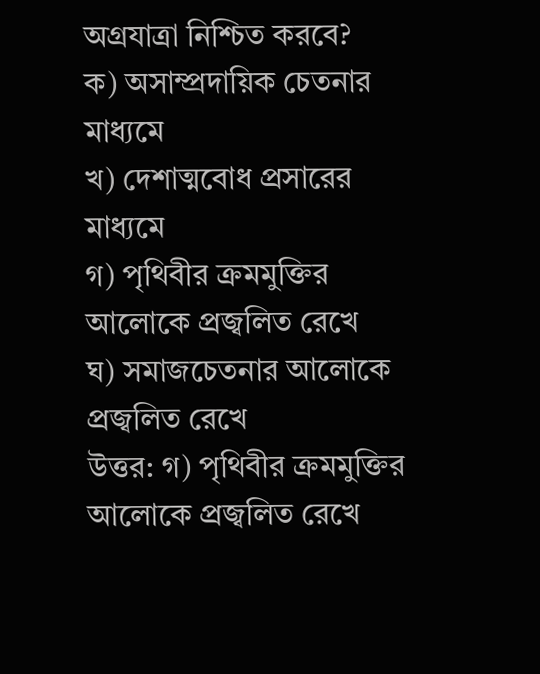অগ্রযাত্রা নিশ্চিত করবে?
ক) অসাম্প্রদায়িক চেতনার মাধ্যমে
খ) দেশাত্মবোধ প্রসারের মাধ্যমে
গ) পৃথিবীর ক্রমমুক্তির আলোকে প্রজ্বলিত রেখে
ঘ) সমাজচেতনার আলোকে প্রজ্বলিত রেখে
উত্তর: গ) পৃথিবীর ক্রমমুক্তির আলোকে প্রজ্বলিত রেখে